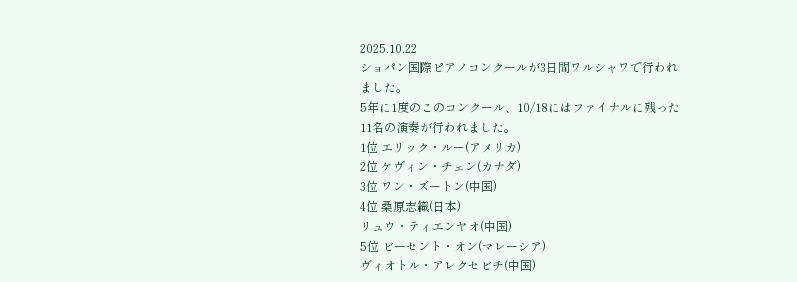2025.10.22
ショパン国際ピアノコンクールが3日間ワルシャワで行われました。
5年に1度のこのコンクール、10/18にはファイナルに残った11名の演奏が行われました。
1位 エリック・ルー(アメリカ)
2位 ケヴィン・チェン(カナダ)
3位 ワン・ズートン(中国)
4位 桑原志織(日本)
リュウ・ティエンヤオ(中国)
5位 ビーセント・オン(マレーシア)
ヴィオトル・アレクセビチ(中国)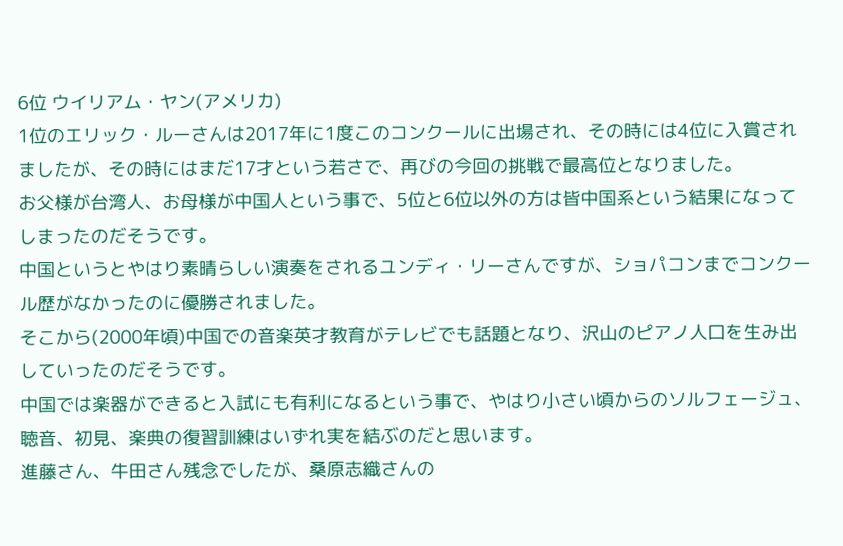6位 ウイリアム・ヤン(アメリカ)
1位のエリック・ルーさんは2017年に1度このコンクールに出場され、その時には4位に入賞されましたが、その時にはまだ17才という若さで、再びの今回の挑戦で最高位となりました。
お父様が台湾人、お母様が中国人という事で、5位と6位以外の方は皆中国系という結果になってしまったのだそうです。
中国というとやはり素晴らしい演奏をされるユンディ・リーさんですが、ショパコンまでコンクール歴がなかったのに優勝されました。
そこから(2000年頃)中国での音楽英才教育がテレビでも話題となり、沢山のピアノ人口を生み出していったのだそうです。
中国では楽器ができると入試にも有利になるという事で、やはり小さい頃からのソルフェージュ、聴音、初見、楽典の復習訓練はいずれ実を結ぶのだと思います。
進藤さん、牛田さん残念でしたが、桑原志織さんの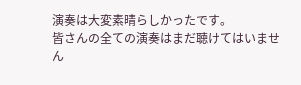演奏は大変素晴らしかったです。
皆さんの全ての演奏はまだ聴けてはいません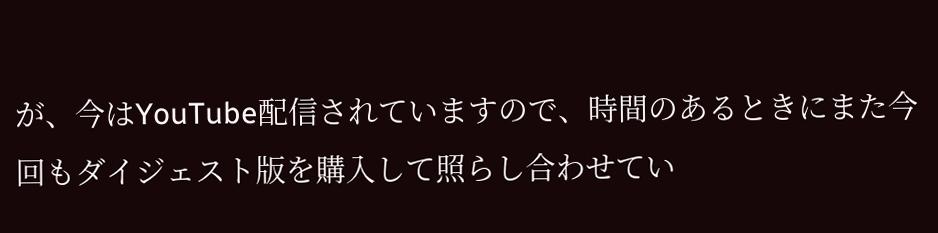が、今はYouTube配信されていますので、時間のあるときにまた今回もダイジェスト版を購入して照らし合わせてい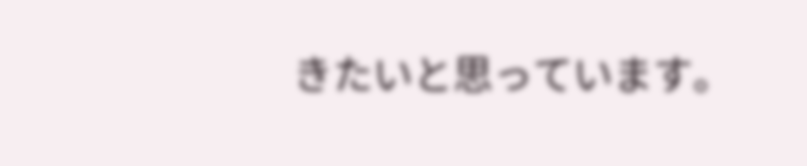きたいと思っています。